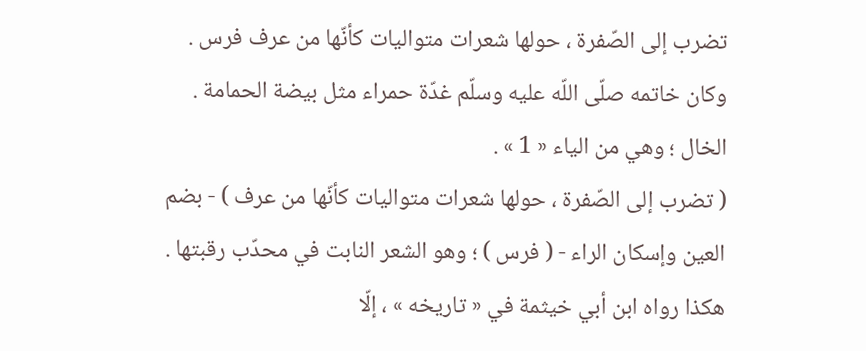تضرب إلى الصّفرة ، حولها شعرات متواليات كأنّها من عرف فرس .
وكان خاتمه صلّى اللّه عليه وسلّم غدّة حمراء مثل بيضة الحمامة .
الخال ؛ وهي من الياء « 1 » .
( تضرب إلى الصّفرة ، حولها شعرات متواليات كأنّها من عرف ) - بضم العين وإسكان الراء - ( فرس ) ؛ وهو الشعر النابت في محدّب رقبتها . هكذا رواه ابن أبي خيثمة في « تاريخه » ، إلّا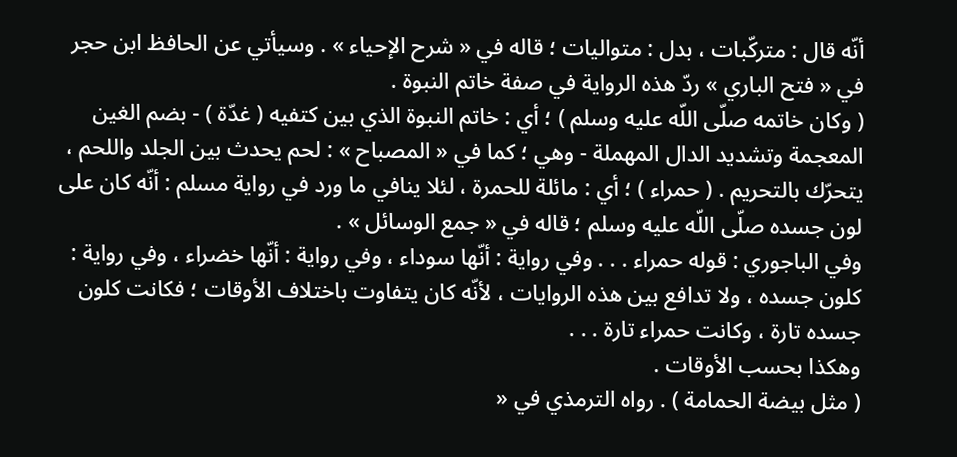أنّه قال : متركّبات ، بدل : متواليات ؛ قاله في « شرح الإحياء » . وسيأتي عن الحافظ ابن حجر في « فتح الباري » ردّ هذه الرواية في صفة خاتم النبوة .
( وكان خاتمه صلّى اللّه عليه وسلم ) ؛ أي : خاتم النبوة الذي بين كتفيه ( غدّة ) - بضم الغين المعجمة وتشديد الدال المهملة - وهي ؛ كما في « المصباح » : لحم يحدث بين الجلد واللحم ، يتحرّك بالتحريم . ( حمراء ) ؛ أي : مائلة للحمرة ، لئلا ينافي ما ورد في رواية مسلم : أنّه كان على لون جسده صلّى اللّه عليه وسلم ؛ قاله في « جمع الوسائل » .
وفي الباجوري : قوله حمراء . . . وفي رواية : أنّها سوداء ، وفي رواية : أنّها خضراء ، وفي رواية : كلون جسده ، ولا تدافع بين هذه الروايات ، لأنّه كان يتفاوت باختلاف الأوقات ؛ فكانت كلون جسده تارة ، وكانت حمراء تارة . . .
وهكذا بحسب الأوقات .
( مثل بيضة الحمامة ) . رواه الترمذي في «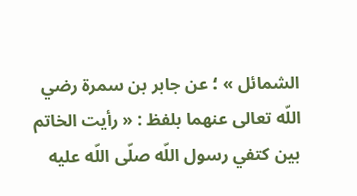الشمائل » ؛ عن جابر بن سمرة رضي اللّه تعالى عنهما بلفظ : « رأيت الخاتم بين كتفي رسول اللّه صلّى اللّه عليه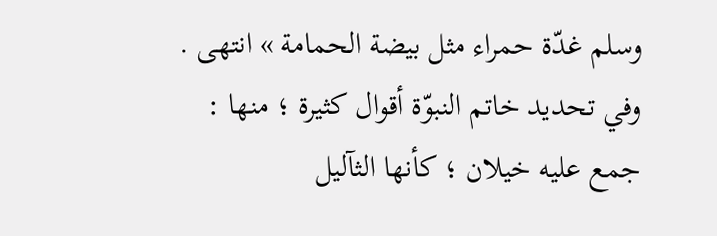وسلم غدّة حمراء مثل بيضة الحمامة » انتهى .
وفي تحديد خاتم النبوّة أقوال كثيرة ؛ منها :
جمع عليه خيلان ؛ كأنها الثآليل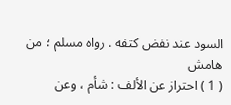السود عند نفض كتفه . رواه مسلم ؛ من
هامش
( 1 ) احتراز عن الألف : شأم ، وعن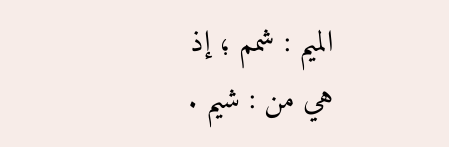الميم : شمم ؛ إذ هي من : شيم .